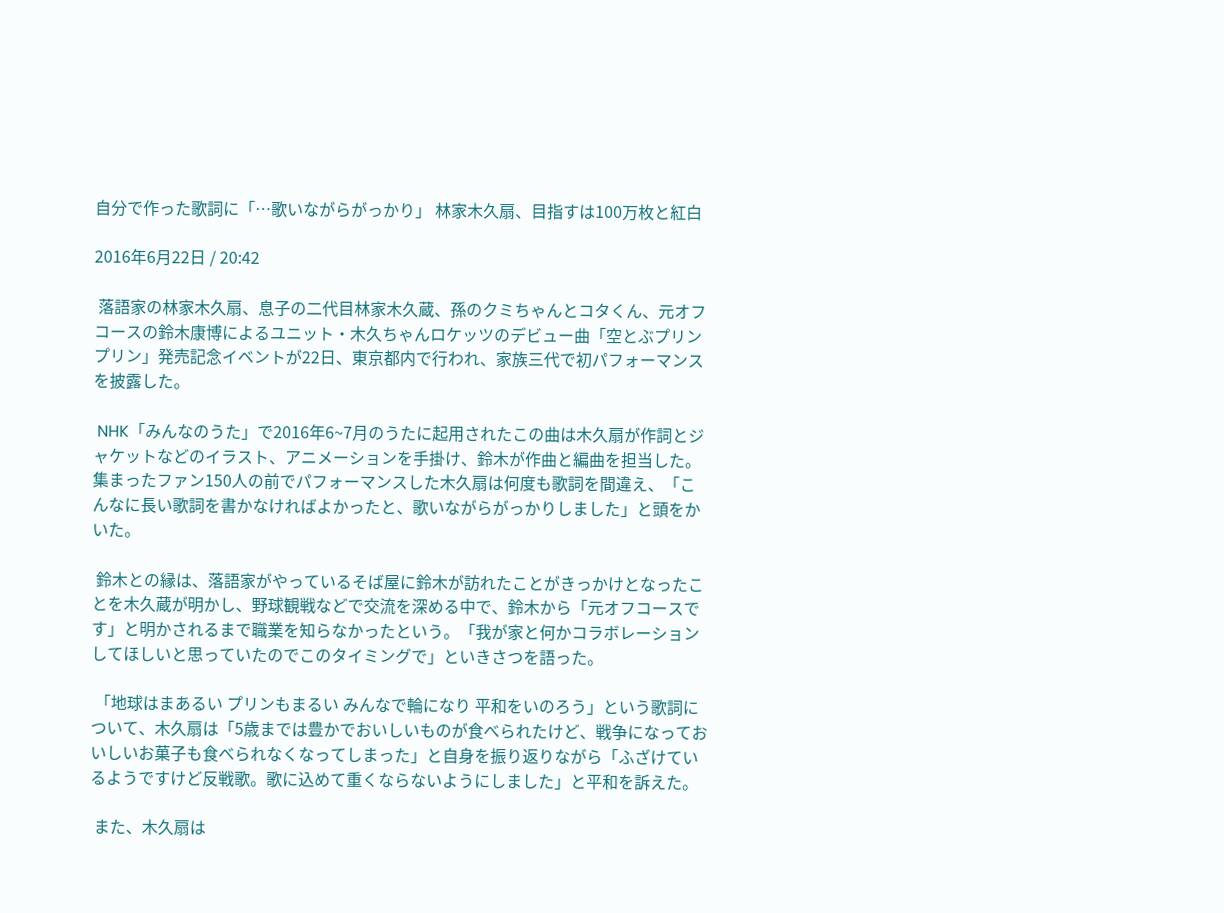自分で作った歌詞に「…歌いながらがっかり」 林家木久扇、目指すは100万枚と紅白

2016年6月22日 / 20:42

 落語家の林家木久扇、息子の二代目林家木久蔵、孫のクミちゃんとコタくん、元オフコースの鈴木康博によるユニット・木久ちゃんロケッツのデビュー曲「空とぶプリンプリン」発売記念イベントが22日、東京都内で行われ、家族三代で初パフォーマンスを披露した。

 NHK「みんなのうた」で2016年6~7月のうたに起用されたこの曲は木久扇が作詞とジャケットなどのイラスト、アニメーションを手掛け、鈴木が作曲と編曲を担当した。集まったファン150人の前でパフォーマンスした木久扇は何度も歌詞を間違え、「こんなに長い歌詞を書かなければよかったと、歌いながらがっかりしました」と頭をかいた。

 鈴木との縁は、落語家がやっているそば屋に鈴木が訪れたことがきっかけとなったことを木久蔵が明かし、野球観戦などで交流を深める中で、鈴木から「元オフコースです」と明かされるまで職業を知らなかったという。「我が家と何かコラボレーションしてほしいと思っていたのでこのタイミングで」といきさつを語った。

 「地球はまあるい プリンもまるい みんなで輪になり 平和をいのろう」という歌詞について、木久扇は「5歳までは豊かでおいしいものが食べられたけど、戦争になっておいしいお菓子も食べられなくなってしまった」と自身を振り返りながら「ふざけているようですけど反戦歌。歌に込めて重くならないようにしました」と平和を訴えた。

 また、木久扇は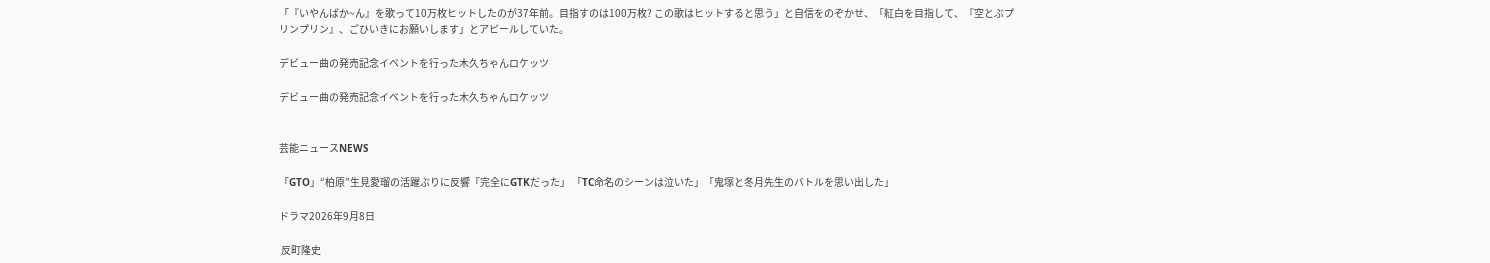「『いやんばか~ん』を歌って10万枚ヒットしたのが37年前。目指すのは100万枚? この歌はヒットすると思う」と自信をのぞかせ、「紅白を目指して、『空とぶプリンプリン』、ごひいきにお願いします」とアピールしていた。

デビュー曲の発売記念イベントを行った木久ちゃんロケッツ

デビュー曲の発売記念イベントを行った木久ちゃんロケッツ


芸能ニュースNEWS

「GTO」“柏原”生見愛瑠の活躍ぶりに反響「完全にGTKだった」 「TC命名のシーンは泣いた」「鬼塚と冬月先生のバトルを思い出した」

ドラマ2026年9月8日

 反町隆史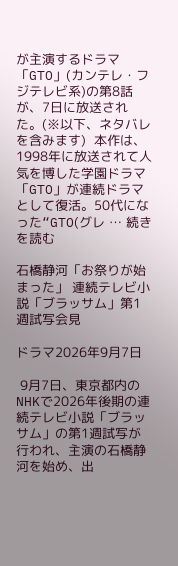が主演するドラマ「GTO」(カンテレ・フジテレビ系)の第8話が、7日に放送された。(※以下、ネタバレを含みます)  本作は、1998年に放送されて人気を博した学園ドラマ「GTO」が連続ドラマとして復活。50代になった“GTO(グレ … 続きを読む

石橋静河「お祭りが始まった」 連続テレビ小説「ブラッサム」第1週試写会見

ドラマ2026年9月7日

 9月7日、東京都内のNHKで2026年後期の連続テレビ小説「ブラッサム」の第1週試写が行われ、主演の石橋静河を始め、出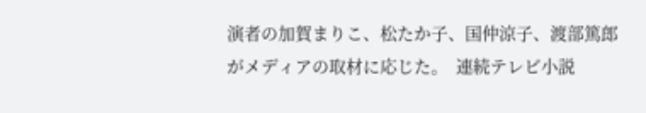演者の加賀まりこ、松たか子、国仲涼子、渡部篤郎がメディアの取材に応じた。  連続テレビ小説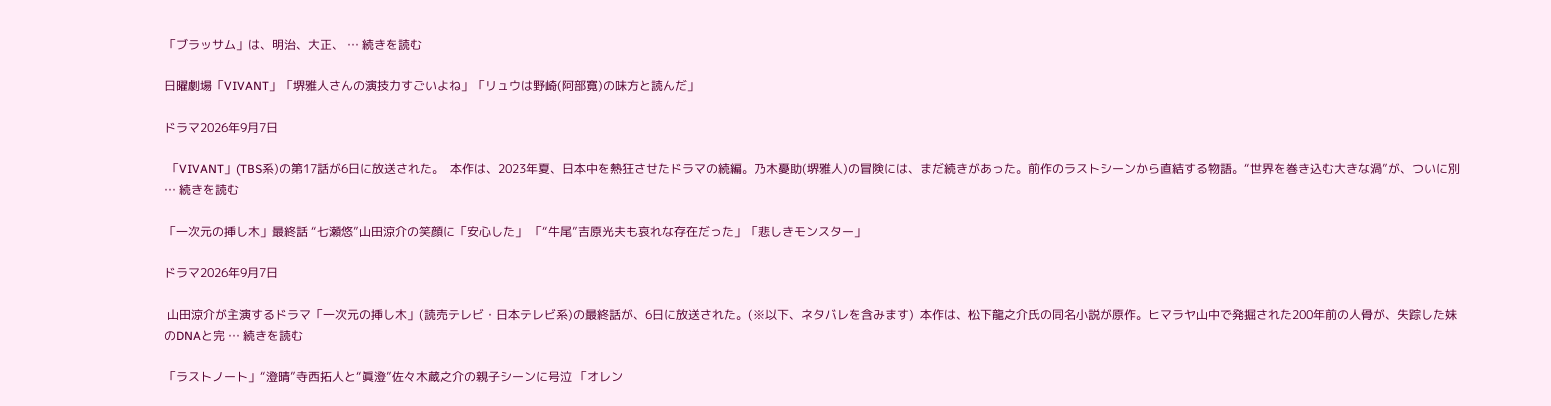「ブラッサム」は、明治、大正、 … 続きを読む

日曜劇場「VIVANT」「堺雅人さんの演技力すごいよね」「リュウは野崎(阿部寛)の味方と読んだ」

ドラマ2026年9月7日

 「VIVANT」(TBS系)の第17話が6日に放送された。  本作は、2023年夏、日本中を熱狂させたドラマの続編。乃木憂助(堺雅人)の冒険には、まだ続きがあった。前作のラストシーンから直結する物語。“世界を巻き込む大きな渦”が、ついに別 … 続きを読む

「一次元の挿し木」最終話 “七瀬悠”山田涼介の笑顔に「安心した」 「“牛尾”吉原光夫も哀れな存在だった」「悲しきモンスター」

ドラマ2026年9月7日

 山田涼介が主演するドラマ「一次元の挿し木」(読売テレビ・日本テレビ系)の最終話が、6日に放送された。(※以下、ネタバレを含みます)  本作は、松下龍之介氏の同名小説が原作。ヒマラヤ山中で発掘された200年前の人骨が、失踪した妹のDNAと完 … 続きを読む

「ラストノート」“澄晴”寺西拓人と“眞澄”佐々木蔵之介の親子シーンに号泣 「オレン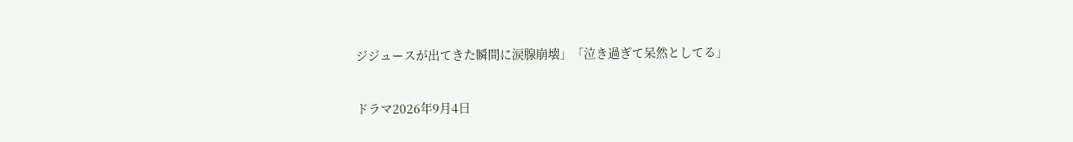ジジュースが出てきた瞬間に涙腺崩壊」「泣き過ぎて呆然としてる」

ドラマ2026年9月4日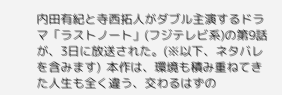内田有紀と寺西拓人がダブル主演するドラマ「ラストノート」(フジテレビ系)の第9話が、3日に放送された。(※以下、ネタバレを含みます)  本作は、環境も積み重ねてきた人生も全く違う、交わるはずの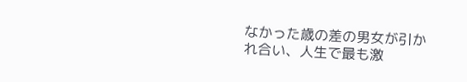なかった歳の差の男女が引かれ合い、人生で最も激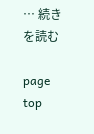… 続きを読む

page top